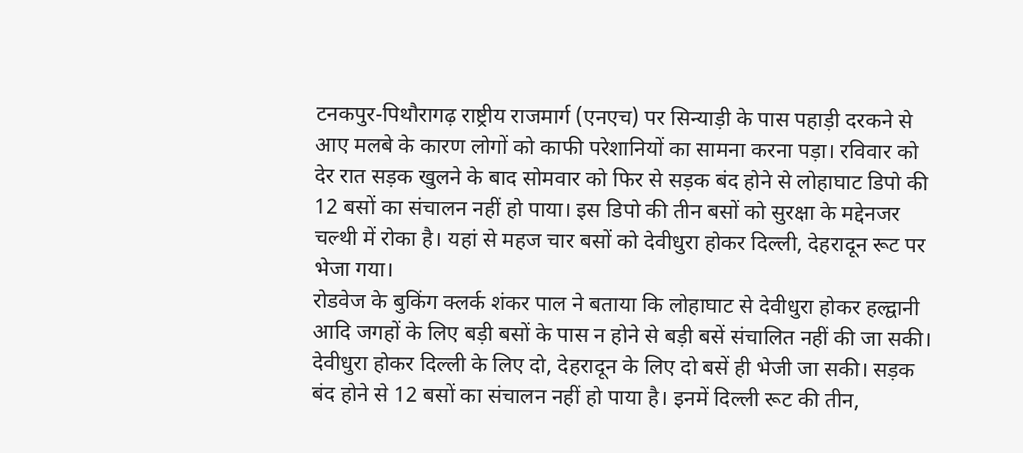टनकपुर-पिथौरागढ़ राष्ट्रीय राजमार्ग (एनएच) पर सिन्याड़ी के पास पहाड़ी दरकने से आए मलबे के कारण लोगों को काफी परेशानियों का सामना करना पड़ा। रविवार को देर रात सड़क खुलने के बाद सोमवार को फिर से सड़क बंद होने से लोहाघाट डिपो की 12 बसों का संचालन नहीं हो पाया। इस डिपो की तीन बसों को सुरक्षा के मद्देनजर चल्थी में रोका है। यहां से महज चार बसों को देवीधुरा होकर दिल्ली, देहरादून रूट पर भेजा गया।
रोडवेज के बुकिंग क्लर्क शंकर पाल ने बताया कि लोहाघाट से देवीधुरा होकर हल्द्वानी आदि जगहों के लिए बड़ी बसों के पास न होने से बड़ी बसें संचालित नहीं की जा सकी। देवीधुरा होकर दिल्ली के लिए दो, देहरादून के लिए दो बसें ही भेजी जा सकी। सड़क बंद होने से 12 बसों का संचालन नहीं हो पाया है। इनमें दिल्ली रूट की तीन,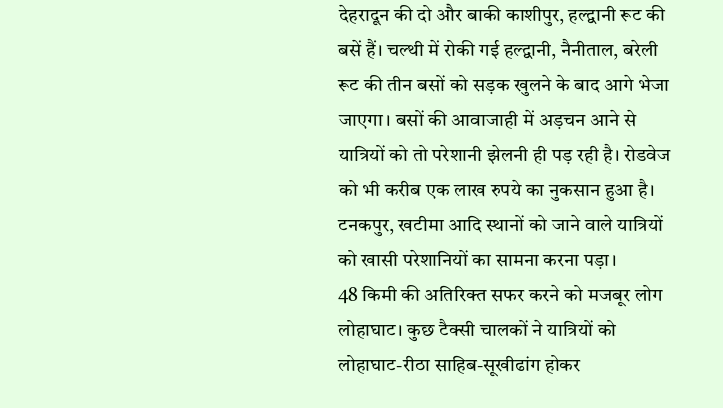देहरादून की दो और बाकी काशीपुर, हल्द्वानी रूट की बसें हैं। चल्थी में रोकी गई हल्द्वानी, नैनीताल, बरेली रूट की तीन बसों को सड़क खुलने के बाद आगे भेजा जाएगा। बसों की आवाजाही में अड़चन आने से यात्रियों को तो परेशानी झेलनी ही पड़ रही है। रोडवेज को भी करीब एक लाख रुपये का नुकसान हुआ है। टनकपुर, खटीमा आदि स्थानों को जाने वाले यात्रियों को खासी परेशानियों का सामना करना पड़ा।
48 किमी की अतिरिक्त सफर करने को मजबूर लोग
लोहाघाट। कुछ टैक्सी चालकों ने यात्रियों को लोहाघाट-रीठा साहिब-सूखीढांग होकर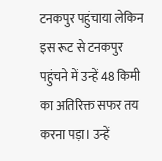टनकपुर पहुंचाया लेकिन इस रूट से टनकपुर पहुंचने में उन्हें 48 किमी का अतिरिक्त सफर तय करना पड़ा। उन्हें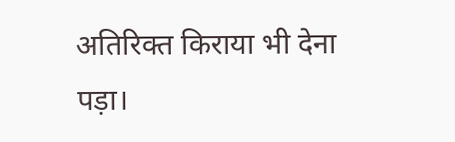अतिरिक्त किराया भी देना पड़ा।